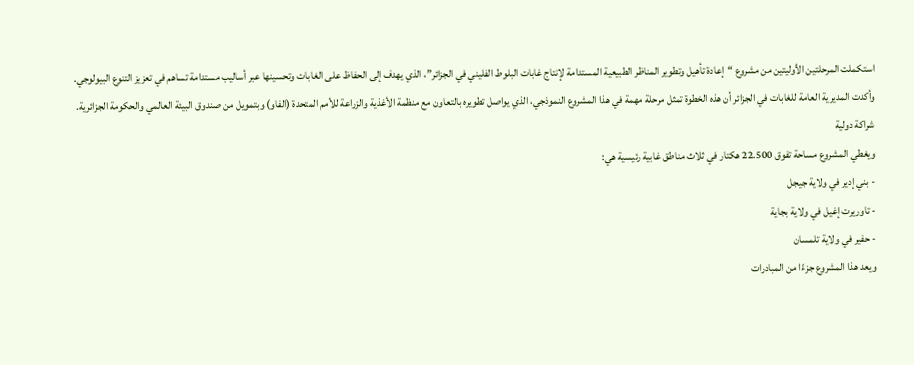استكملت المرحلتين الأوليتين من مشروع “إعادة تأهيل وتطوير المناظر الطبيعية المستدامة لإنتاج غابات البلوط الفليني في الجزائر”، الذي يهدف إلى الحفاظ على الغابات وتحسينها عبر أساليب مستدامة تساهم في تعزيز التنوع البيولوجي.
وأكدت المديرية العامة للغابات في الجزائر أن هذه الخطوة تمثل مرحلة مهمة في هذا المشروع النموذجي، الذي يواصل تطويره بالتعاون مع منظمة الأغذية والزراعة للأمم المتحدة (الفاو) وبتمويل من صندوق البيئة العالمي والحكومة الجزائرية.
شراكة دولية
ويغطي المشروع مساحة تفوق 22.500 هكتار في ثلاث مناطق غابية رئيسية هي:
- بني إدير في ولاية جيجل
- تاوريرت إغيل في ولاية بجاية
- حفير في ولاية تلمسان
ويعد هذا المشروع جزءًا من المبادرات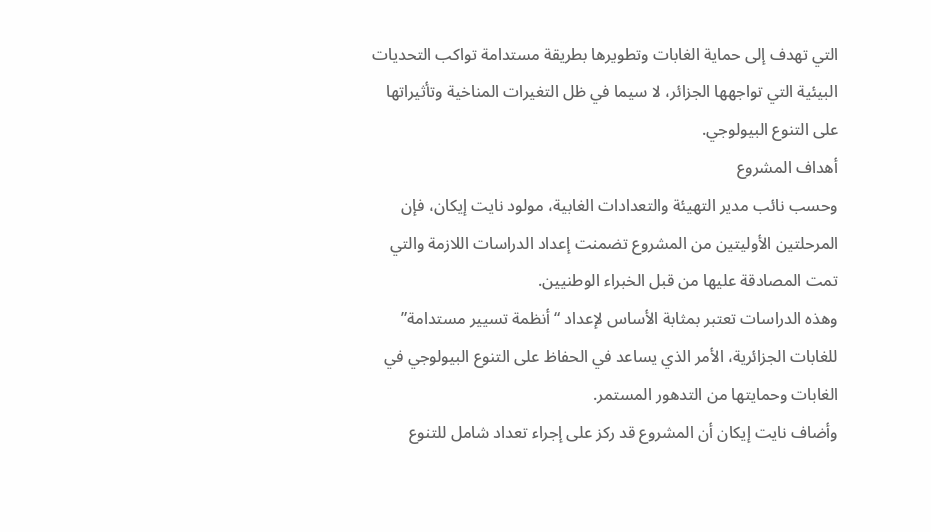التي تهدف إلى حماية الغابات وتطويرها بطريقة مستدامة تواكب التحديات البيئية التي تواجهها الجزائر، لا سيما في ظل التغيرات المناخية وتأثيراتها على التنوع البيولوجي.
أهداف المشروع
وحسب نائب مدير التهيئة والتعدادات الغابية، مولود نايت إيكان، فإن المرحلتين الأوليتين من المشروع تضمنت إعداد الدراسات اللازمة والتي تمت المصادقة عليها من قبل الخبراء الوطنيين.
وهذه الدراسات تعتبر بمثابة الأساس لإعداد “أنظمة تسيير مستدامة” للغابات الجزائرية، الأمر الذي يساعد في الحفاظ على التنوع البيولوجي في الغابات وحمايتها من التدهور المستمر.
وأضاف نايت إيكان أن المشروع قد ركز على إجراء تعداد شامل للتنوع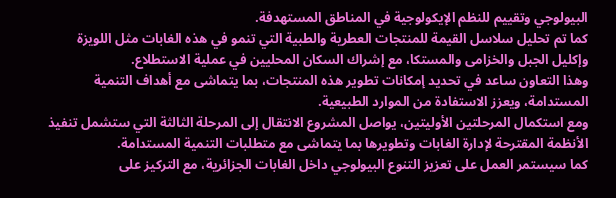البيولوجي وتقييم للنظم الإيكولوجية في المناطق المستهدفة.
كما تم تحليل سلاسل القيمة للمنتجات العطرية والطبية التي تنمو في هذه الغابات مثل اللويزة وإكليل الجبل والخزامى والمستكا، مع إشراك السكان المحليين في عملية الاستطلاع.
وهذا التعاون ساعد في تحديد إمكانات تطوير هذه المنتجات، بما يتماشى مع أهداف التنمية المستدامة، ويعزز الاستفادة من الموارد الطبيعية.
ومع استكمال المرحلتين الأوليتين، يواصل المشروع الانتقال إلى المرحلة الثالثة التي ستشمل تنفيذ الأنظمة المقترحة لإدارة الغابات وتطويرها بما يتماشى مع متطلبات التنمية المستدامة.
كما سيستمر العمل على تعزيز التنوع البيولوجي داخل الغابات الجزائرية، مع التركيز على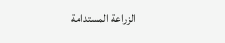الزراعة المستدامة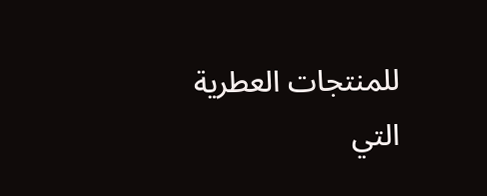للمنتجات العطرية التي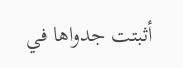أثبتت جدواها في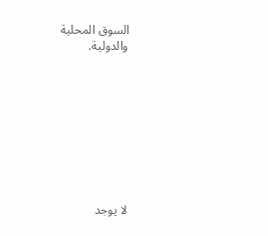السوق المحلية والدولية.









لا يوجد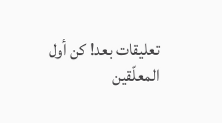تعليقات بعد! كن أول المعلّقين